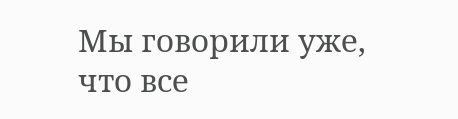Мы говорили уже, что все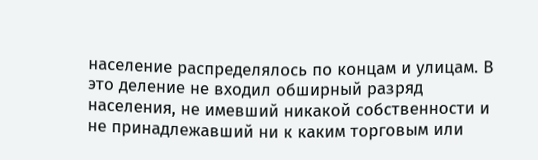население распределялось по концам и улицам. В это деление не входил обширный разряд населения, не имевший никакой собственности и не принадлежавший ни к каким торговым или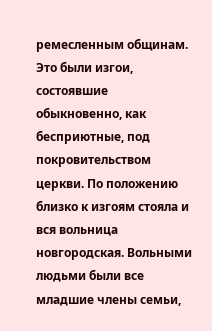ремесленным общинам. Это были изгои, состоявшие обыкновенно, как бесприютные, под покровительством церкви. По положению близко к изгоям стояла и вся вольница новгородская. Вольными людьми были все младшие члены семьи,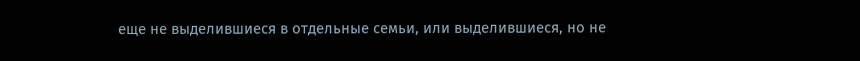еще не выделившиеся в отдельные семьи, или выделившиеся, но не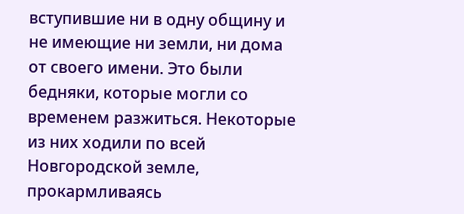вступившие ни в одну общину и не имеющие ни земли, ни дома от своего имени. Это были бедняки, которые могли со временем разжиться. Некоторые из них ходили по всей Новгородской земле, прокармливаясь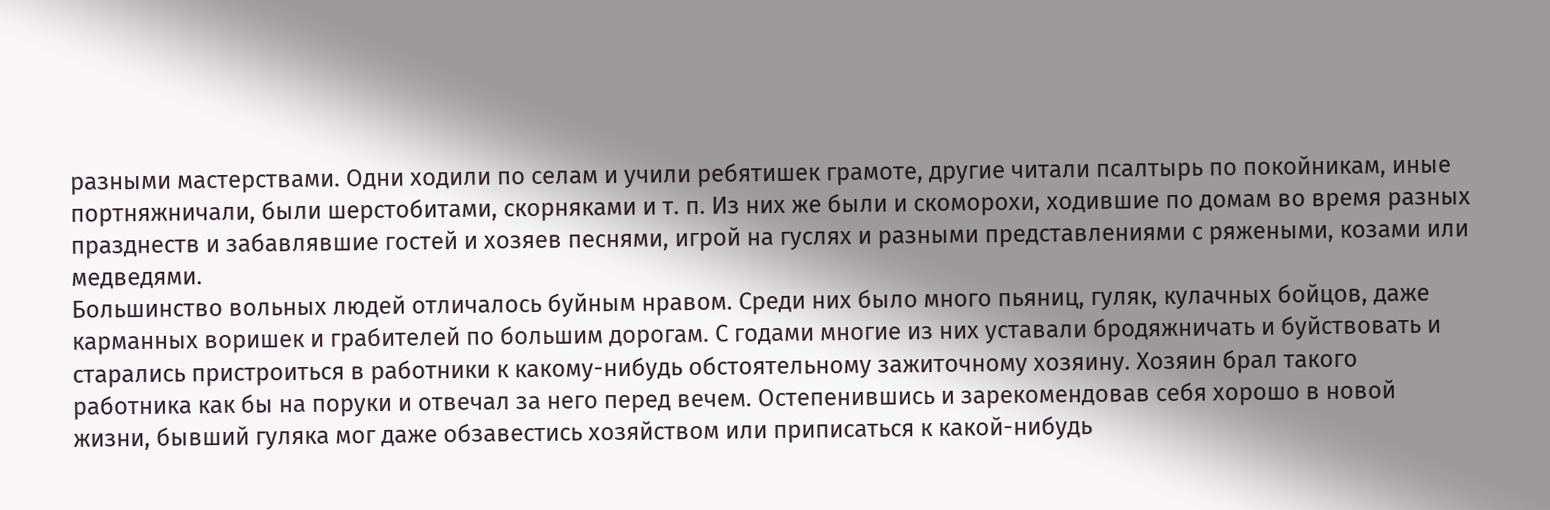разными мастерствами. Одни ходили по селам и учили ребятишек грамоте, другие читали псалтырь по покойникам, иные портняжничали, были шерстобитами, скорняками и т. п. Из них же были и скоморохи, ходившие по домам во время разных празднеств и забавлявшие гостей и хозяев песнями, игрой на гуслях и разными представлениями с ряжеными, козами или медведями.
Большинство вольных людей отличалось буйным нравом. Среди них было много пьяниц, гуляк, кулачных бойцов, даже карманных воришек и грабителей по большим дорогам. С годами многие из них уставали бродяжничать и буйствовать и старались пристроиться в работники к какому-нибудь обстоятельному зажиточному хозяину. Хозяин брал такого работника как бы на поруки и отвечал за него перед вечем. Остепенившись и зарекомендовав себя хорошо в новой жизни, бывший гуляка мог даже обзавестись хозяйством или приписаться к какой-нибудь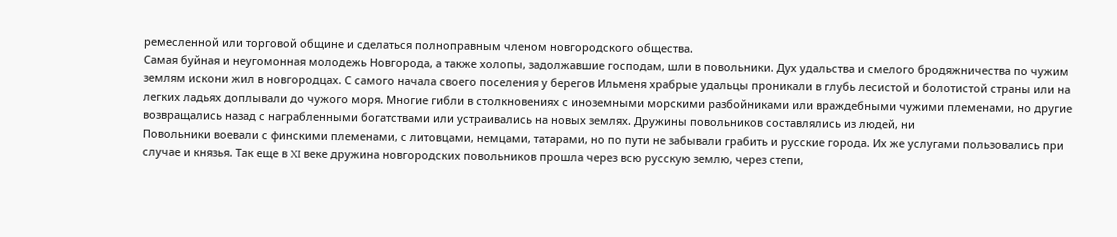ремесленной или торговой общине и сделаться полноправным членом новгородского общества.
Самая буйная и неугомонная молодежь Новгорода, а также холопы, задолжавшие господам, шли в повольники. Дух удальства и смелого бродяжничества по чужим землям искони жил в новгородцах. С самого начала своего поселения у берегов Ильменя храбрые удальцы проникали в глубь лесистой и болотистой страны или на легких ладьях доплывали до чужого моря. Многие гибли в столкновениях с иноземными морскими разбойниками или враждебными чужими племенами, но другие возвращались назад с награбленными богатствами или устраивались на новых землях. Дружины повольников составлялись из людей, ни
Повольники воевали с финскими племенами, с литовцами, немцами, татарами, но по пути не забывали грабить и русские города. Их же услугами пользовались при случае и князья. Так еще в XI веке дружина новгородских повольников прошла через всю русскую землю, через степи,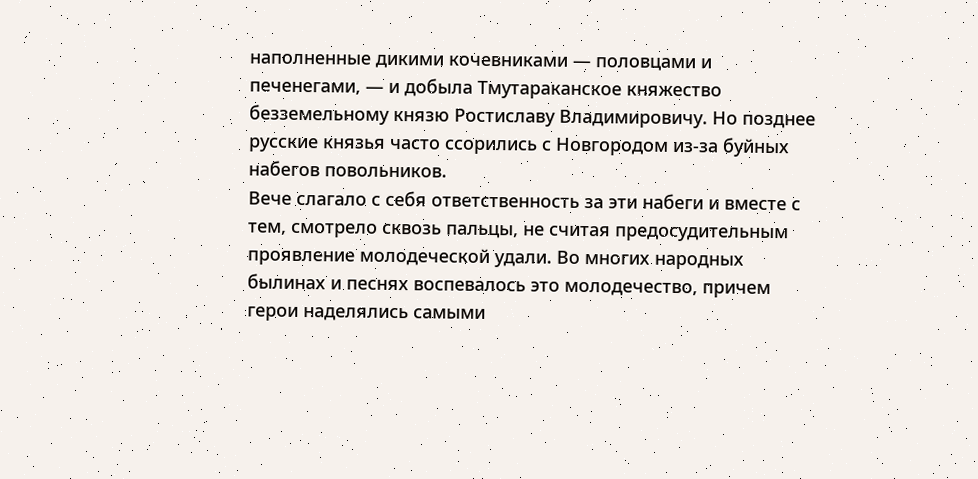наполненные дикими кочевниками — половцами и печенегами, — и добыла Тмутараканское княжество безземельному князю Ростиславу Владимировичу. Но позднее русские князья часто ссорились с Новгородом из-за буйных набегов повольников.
Вече слагало с себя ответственность за эти набеги и вместе с тем, смотрело сквозь пальцы, не считая предосудительным проявление молодеческой удали. Во многих народных былинах и песнях воспевалось это молодечество, причем герои наделялись самыми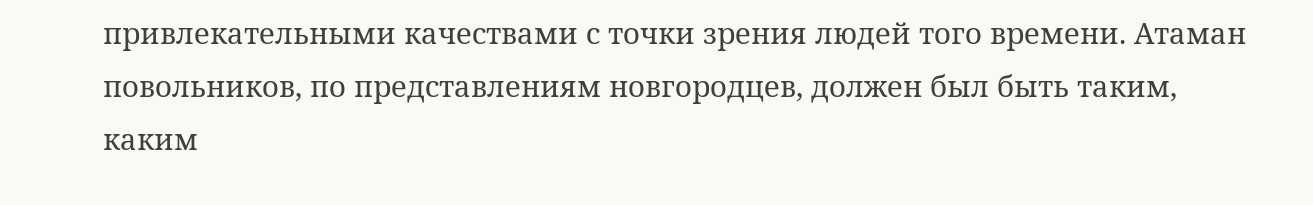привлекательными качествами с точки зрения людей того времени. Атаман повольников, по представлениям новгородцев, должен был быть таким, каким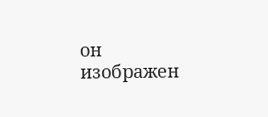он изображен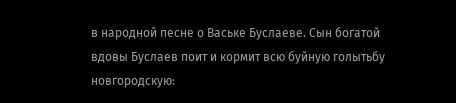в народной песне о Ваське Буслаеве. Сын богатой вдовы Буслаев поит и кормит всю буйную голытьбу новгородскую: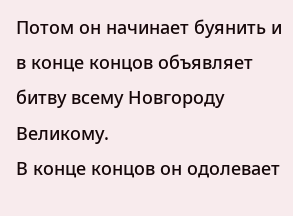Потом он начинает буянить и в конце концов объявляет битву всему Новгороду Великому.
В конце концов он одолевает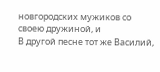новгородских мужиков со своею дружиной, и
В другой песне тот же Василий,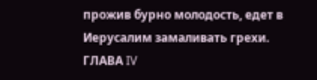прожив бурно молодость, едет в Иерусалим замаливать грехи.
ГЛАВА IV